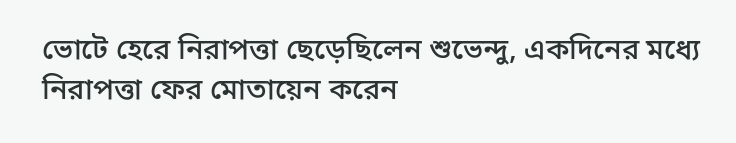ভোটে হেরে নিরাপত্তা ছেড়েছিলেন শুভেন্দু, একদিনের মধ্যে নিরাপত্তা ফের মোতায়েন করেন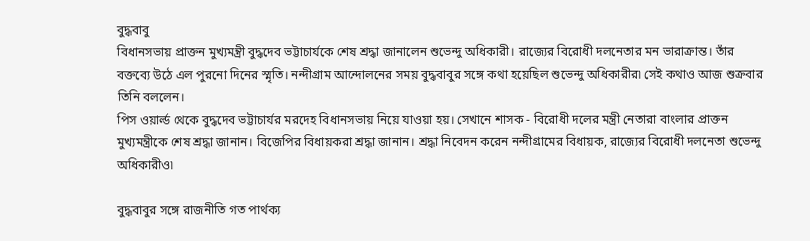বুদ্ধবাবু
বিধানসভায় প্রাক্তন মুখ্যমন্ত্রী বুদ্ধদেব ভট্টাচার্যকে শেষ শ্রদ্ধা জানালেন শুভেন্দু অধিকারী। রাজ্যের বিরোধী দলনেতার মন ভারাক্রান্ত। তাঁর বক্তব্যে উঠে এল পুরনো দিনের স্মৃতি। নন্দীগ্রাম আন্দোলনের সময় বুদ্ধবাবুর সঙ্গে কথা হয়েছিল শুভেন্দু অধিকারীর৷ সেই কথাও আজ শুক্রবার তিনি বললেন।
পিস ওয়ার্ল্ড থেকে বুদ্ধদেব ভট্টাচার্যর মরদেহ বিধানসভায় নিয়ে যাওয়া হয়। সেখানে শাসক - বিরোধী দলের মন্ত্রী নেতারা বাংলার প্রাক্তন মুখ্যমন্ত্রীকে শেষ শ্রদ্ধা জানান। বিজেপির বিধায়করা শ্রদ্ধা জানান। শ্রদ্ধা নিবেদন করেন নন্দীগ্রামের বিধায়ক, রাজ্যের বিরোধী দলনেতা শুভেন্দু অধিকারীও৷

বুদ্ধবাবুর সঙ্গে রাজনীতি গত পার্থক্য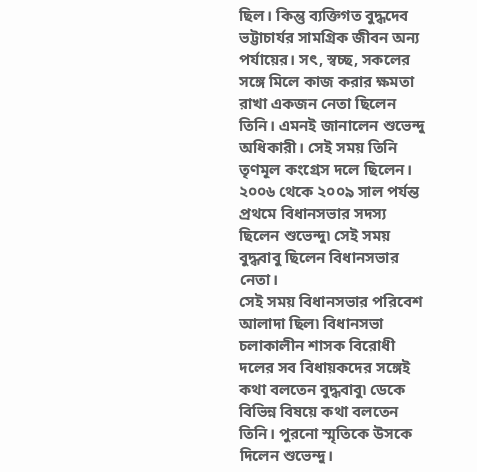ছিল। কিন্তু ব্যক্তিগত বুদ্ধদেব ভট্টাচার্যর সামগ্রিক জীবন অন্য পর্যায়ের। সৎ, স্বচ্ছ, সকলের সঙ্গে মিলে কাজ করার ক্ষমতা রাখা একজন নেতা ছিলেন তিনি। এমনই জানালেন শুভেন্দু অধিকারী। সেই সময় তিনি তৃণমূল কংগ্রেস দলে ছিলেন। ২০০৬ থেকে ২০০৯ সাল পর্যন্ত প্রথমে বিধানসভার সদস্য ছিলেন শুভেন্দু৷ সেই সময় বুদ্ধবাবু ছিলেন বিধানসভার নেতা।
সেই সময় বিধানসভার পরিবেশ আলাদা ছিল৷ বিধানসভা চলাকালীন শাসক বিরোধী দলের সব বিধায়কদের সঙ্গেই কথা বলতেন বুদ্ধবাবু৷ ডেকে বিভিন্ন বিষয়ে কথা বলতেন তিনি। পুরনো স্মৃতিকে উসকে দিলেন শুভেন্দু।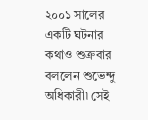২০০১ সালের একটি ঘটনার কথাও শুক্রবার বললেন শুভেন্দু অধিকারী৷ সেই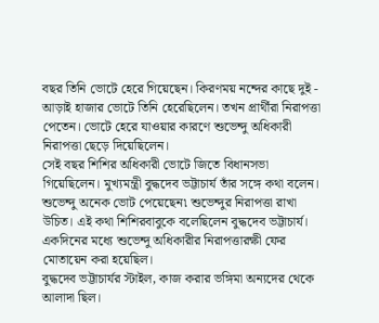বছর তিনি ভোটে হেরে গিয়েছেন। কিরণময় নন্দের কাছে দুই - আড়াই হাজার ভোটে তিনি হেরেছিলেন। তখন প্রার্থীরা নিরাপত্তা পেতেন। ভোটে হেরে যাওয়ার কারণে শুভেন্দু অধিকারী নিরাপত্তা ছেড়ে দিয়েছিলেন।
সেই বছর শিশির অধিকারী ভোটে জিতে বিধানসভা গিয়েছিলেন। মুখ্যমন্ত্রী বুদ্ধদেব ভট্টাচার্য তাঁর সঙ্গে কথা বলেন। শুভেন্দু অনেক ভোট পেয়েছেন৷ শুভেন্দুর নিরাপত্তা রাখা উচিত। এই কথা শিশিরবাবুকে বলেছিলেন বুদ্ধদেব ভট্টাচার্য। একদিনের মধ্যে শুভেন্দু অধিকারীর নিরাপত্তারক্ষী ফের মোতায়েন করা হয়েছিল।
বুদ্ধদেব ভট্টাচার্যর স্টাইল, কাজ করার ভঙ্গিমা অন্যদের থেকে আলাদা ছিল।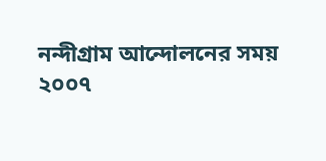নন্দীগ্রাম আন্দোলনের সময় ২০০৭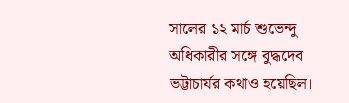সালের ১২ মার্চ শুভেন্দু অধিকারীর সঙ্গে বুদ্ধদেব ভট্টাচার্যর কথাও হয়েছিল।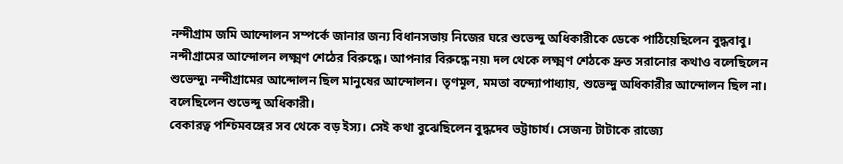নন্দীগ্রাম জমি আন্দোলন সম্পর্কে জানার জন্য বিধানসভায় নিজের ঘরে শুভেন্দু অধিকারীকে ডেকে পাঠিয়েছিলেন বুদ্ধবাবু।
নন্দীগ্রামের আন্দোলন লক্ষ্মণ শেঠের বিরুদ্ধে। আপনার বিরুদ্ধে নয়৷ দল থেকে লক্ষ্মণ শেঠকে দ্রুত সরানোর কথাও বলেছিলেন শুভেন্দু৷ নন্দীগ্রামের আন্দোলন ছিল মানুষের আন্দোলন। তৃণমূল, মমতা বন্দ্যোপাধ্যায়, শুভেন্দু অধিকারীর আন্দোলন ছিল না। বলেছিলেন শুভেন্দু অধিকারী।
বেকারত্ব পশ্চিমবঙ্গের সব থেকে বড় ইস্য। সেই কথা বুঝেছিলেন বুদ্ধদেব ভট্টাচার্য। সেজন্য টাটাকে রাজ্যে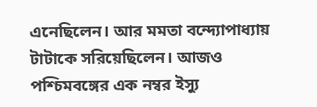এনেছিলেন। আর মমতা বন্দ্যোপাধ্যায় টাটাকে সরিয়েছিলেন। আজও পশ্চিমবঙ্গের এক নম্বর ইস্যু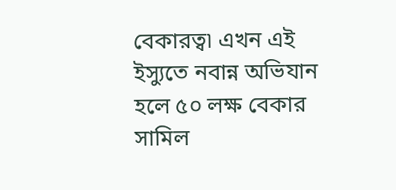বেকারত্ব৷ এখন এই ইস্যুতে নবান্ন অভিযান হলে ৫০ লক্ষ বেকার সামিল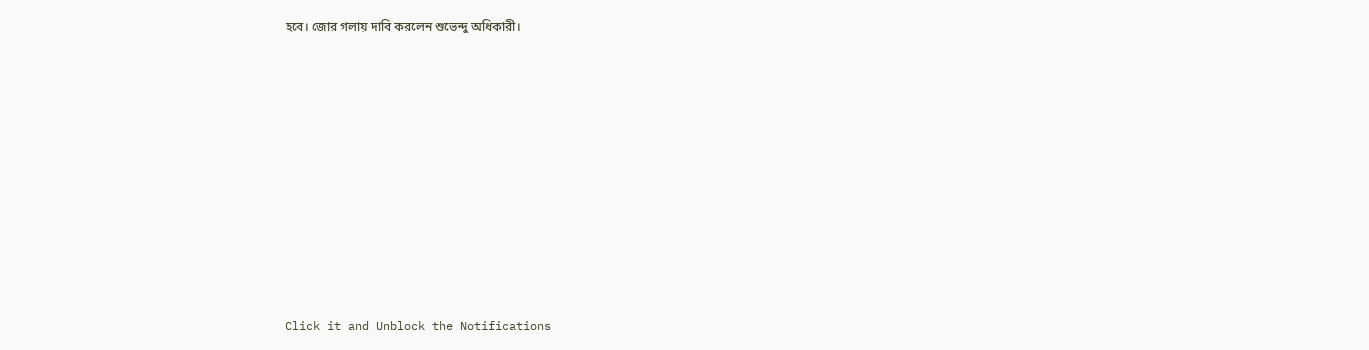হবে। জোর গলায় দাবি করলেন শুভেন্দু অধিকারী।












Click it and Unblock the Notifications